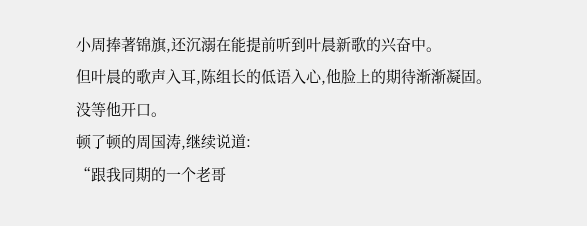小周捧著锦旗,还沉溺在能提前听到叶晨新歌的兴奋中。
但叶晨的歌声入耳,陈组长的低语入心,他脸上的期待渐渐凝固。
没等他开口。
顿了顿的周国涛,继续说道:
“跟我同期的一个老哥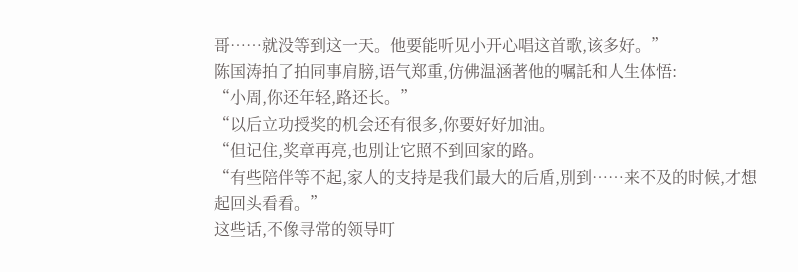哥……就没等到这一天。他要能听见小开心唱这首歌,该多好。”
陈国涛拍了拍同事肩膀,语气郑重,仿佛温涵著他的嘱託和人生体悟:
“小周,你还年轻,路还长。”
“以后立功授奖的机会还有很多,你要好好加油。
“但记住,奖章再亮,也別让它照不到回家的路。
“有些陪伴等不起,家人的支持是我们最大的后盾,別到……来不及的时候,才想起回头看看。”
这些话,不像寻常的领导叮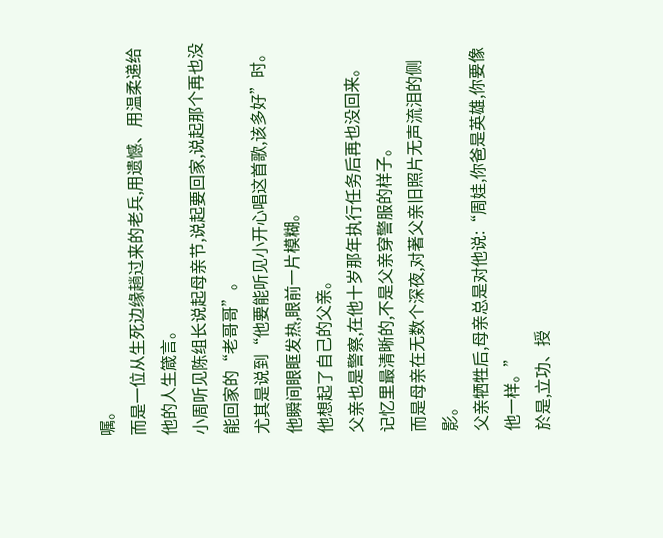嘱。
而是一位从生死边缘趟过来的老兵,用遗憾、用温柔递给他的人生箴言。
小周听见陈组长说起母亲节,说起要回家,说起那个再也没能回家的“老哥哥”。
尤其是说到“他要能听见小开心唱这首歌,该多好”时。
他瞬间眼眶发热,眼前一片模糊。
他想起了自己的父亲。
父亲也是警察,在他十岁那年执行任务后再也没回来。
记忆里最清晰的,不是父亲穿警服的样子。
而是母亲在无数个深夜,对著父亲旧照片无声流泪的侧影。
父亲牺牲后,母亲总是对他说:“周娃,你爸是英雄,你要像他一样。”
於是,立功、授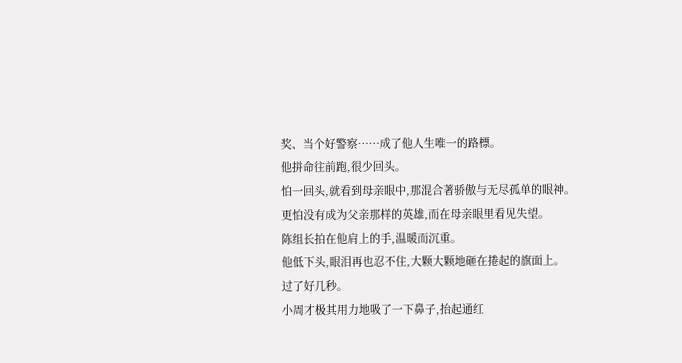奖、当个好警察……成了他人生唯一的路標。
他拼命往前跑,很少回头。
怕一回头,就看到母亲眼中,那混合著骄傲与无尽孤单的眼神。
更怕没有成为父亲那样的英雄,而在母亲眼里看见失望。
陈组长拍在他肩上的手,温暖而沉重。
他低下头,眼泪再也忍不住,大颗大颗地砸在捲起的旗面上。
过了好几秒。
小周才极其用力地吸了一下鼻子,抬起通红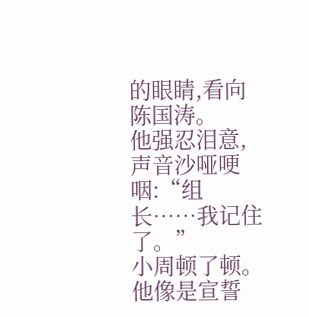的眼睛,看向陈国涛。
他强忍泪意,声音沙哑哽咽:“组长……我记住了。”
小周顿了顿。
他像是宣誓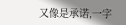又像是承诺,一字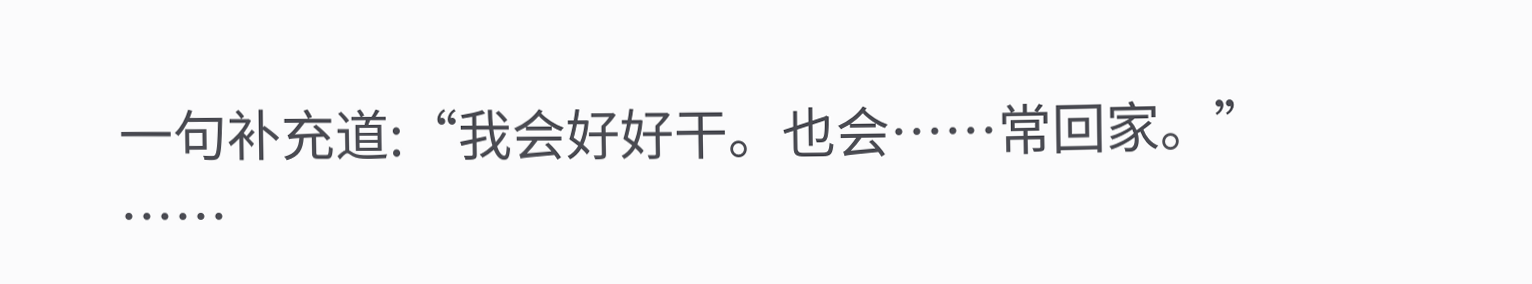一句补充道:“我会好好干。也会……常回家。”
……